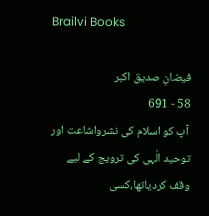Brailvi Books

فیضانِ صدیق اکبر
58 - 691
 آپ کو اسلام کی نشرواشاعت اور توحید الٰہی کی ترویج کے لیے وقف کردیاتھا،کسی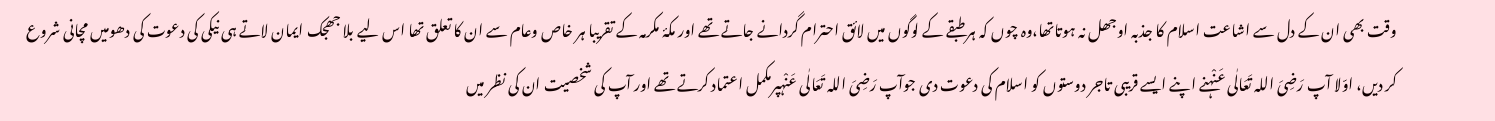وقت بھی ان کے دل سے اشاعت اسلام کا جذبہ اوجھل نہ ہوتاتھا،وہ چوں کہ ہر طبقے کے لوگوں میں لائق احترام گردانے جاتے تھے اور مکۂ مکرمہ کے تقریبا ہر خاص وعام سے ان کا تعلق تھا اس لیے بلا جھجک ایمان لاتے ہی نیکی کی دعوت کی دھومیں مچانی شروع کر دیں، اوّلا آپ رَضِیَ اللہ تَعَالٰی عَنْہنے اپنے ایسے قریبی تاجر دوستوں کو اسلام کی دعوت دی جوآپ رَضِیَ اللہ تَعَالٰی عَنْہپرمکمل اعتماد کرتے تھے اور آپ کی شخصیت ان کی نظر میں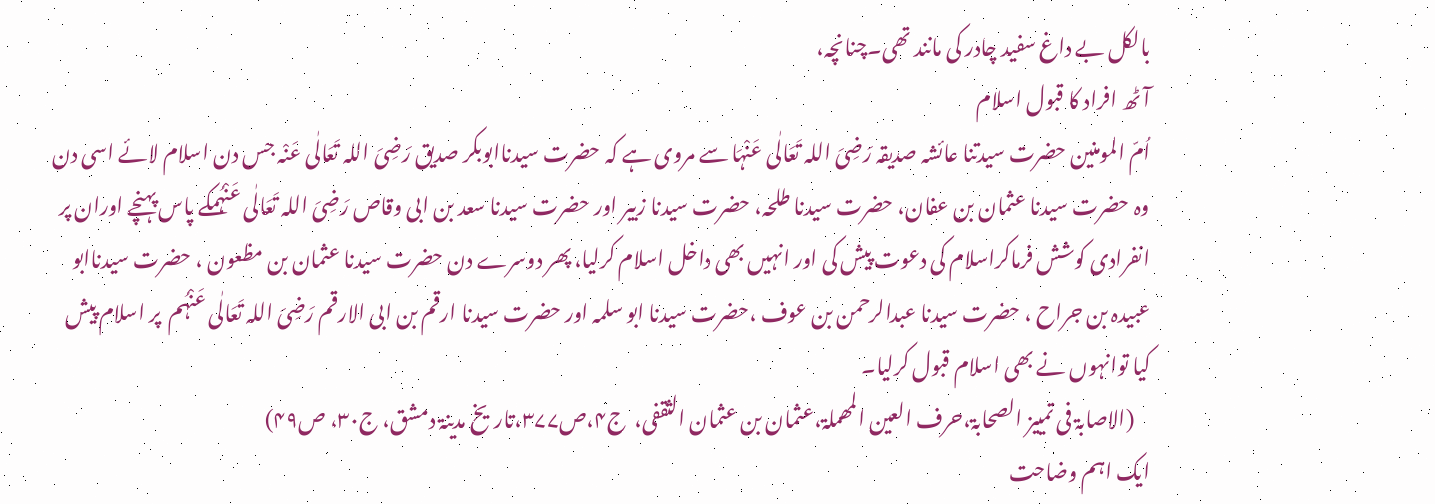بالکل بے داغ سفید چادر کی مانند تھی۔چنانچہ،
آٹھ افراد کا قبول اسلام
اُمّ المومنین حضرت سیدتنا عائشہ صدیقہ رَضِیَ اللہ تَعَالٰی عَنْہَا سے مروی ہے کہ حضرت سیدناابوبکر صدیق رَضِیَ اللہ تَعَالٰی عَنْہ جس دن اسلام لائے اسی دن وہ حضرت سیدنا عثمان بن عفان، حضرت سیدنا طلحہ، حضرت سیدنا زبیر اور حضرت سیدنا سعد بن ابی وقاص رَضِیَ اللہ تَعَالٰی عَنْہُمکے پاس پہنچے اوران پر انفرادی کوشش فرماکراسلام کی دعوت پیش کی اور انہیں بھی داخل اسلام کرلیا، پھر دوسرے دن حضرت سیدنا عثمان بن مظعون ، حضرت سیدناابو عبیدہ بن جراح ، حضرت سیدنا عبدالرحمن بن عوف ،حضرت سیدنا ابو سلمہ اور حضرت سیدنا ارقم بن ابی الارقم رَضِیَ اللہ تَعَالٰی عَنْہُم  پر اسلام پیش کیا توانہوں نے بھی اسلام قبول کرلیا۔
    (الاصابۃ فی تمییز الصحابۃ،حرف العین المھملۃ،عثمان بن عثمان الثقفی،  ج۴،ص۳۷۷،تاریخ مدینۃ دمشق، ج۳۰، ص۴۹)
ایک اہم وضاحت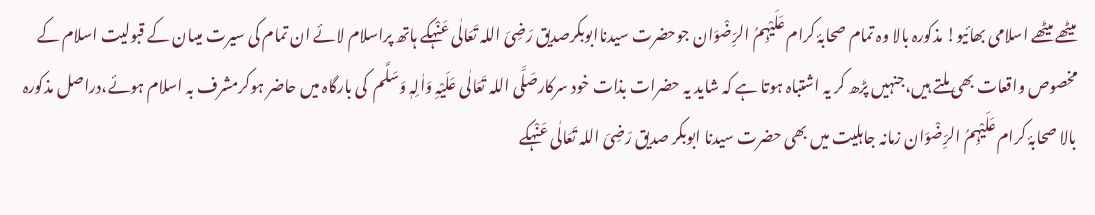میٹھے میٹھے اسلامی بھائیو! مذکورہ بالا وہ تمام صحابۂ کرام عَلَیْہِمُ الرِّضْوَان جوحضرت سیدناابوبکرصدیق رَضِیَ اللہ تَعَالٰی عَنْہکے ہاتھ پراسلام لائے ان تمام کی سیرت میںان کے قبولیت اسلام کے مخصوص واقعات بھی ملتے ہیں،جنہیں پڑھ کر یہ اشتباہ ہوتا ہے کہ شاید یہ حضرات بذات خود سرکارصَلَّی اللہ تَعَالٰی عَلَیْہِ وَاٰلِہٖ وَسَلَّم  کی بارگاہ میں حاضر ہوکرمشرف بہ اسلام ہوئے،دراصل مذکورہ بالا صحابۂ کرام عَلَیْہِمُ الرِّضْوَان زمانہ جاہلیت میں بھی حضرت سیدنا ابوبکر صدیق رَضِیَ اللہ تَعَالٰی عَنْہکے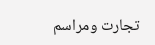تجارت ومراسم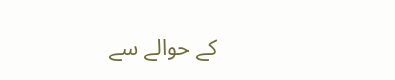کے حوالے سے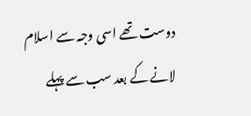دوست تھے اسی وجہ سے اسلام لانے کے بعد سب سے پہلے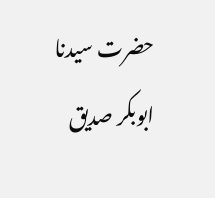حضرت سیدنا ابوبکر صدیق